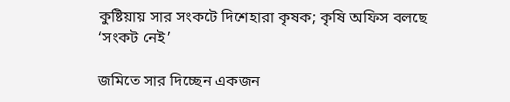কুষ্টিয়ায় সার সংকটে দিশেহারা কৃষক; কৃষি অফিস বলছে ‘সংকট নেই’

জমিতে সার দিচ্ছেন একজন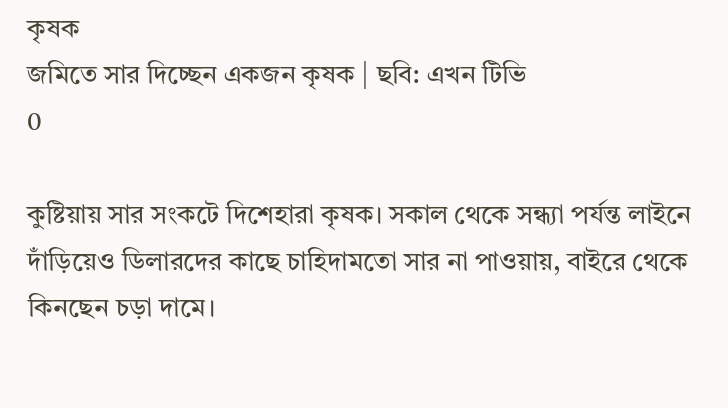কৃষক
জমিতে সার দিচ্ছেন একজন কৃষক | ছবি: এখন টিভি
0

কুষ্টিয়ায় সার সংকটে দিশেহারা কৃষক। সকাল থেকে সন্ধ্যা পর্যন্ত লাইনে দাঁড়িয়েও ডিলারদের কাছে চাহিদামতো সার না পাওয়ায়, বাইরে থেকে কিনছেন চড়া দামে।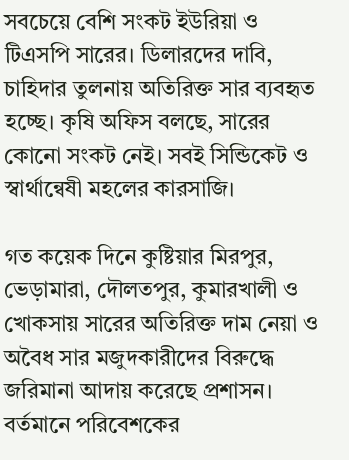সবচেয়ে বেশি সংকট ইউরিয়া ও টিএসপি সারের। ডিলারদের দাবি, চাহিদার তুলনায় অতিরিক্ত সার ব্যবহৃত হচ্ছে। কৃষি অফিস বলছে, সারের কোনো সংকট নেই। সবই সিন্ডিকেট ও স্বার্থান্বেষী মহলের কারসাজি।

গত কয়েক দিনে কুষ্টিয়ার মিরপুর, ভেড়ামারা, দৌলতপুর, কুমারখালী ও খোকসায় সারের অতিরিক্ত দাম নেয়া ও অবৈধ সার মজুদকারীদের বিরুদ্ধে জরিমানা আদায় করেছে প্রশাসন। বর্তমানে পরিবেশকের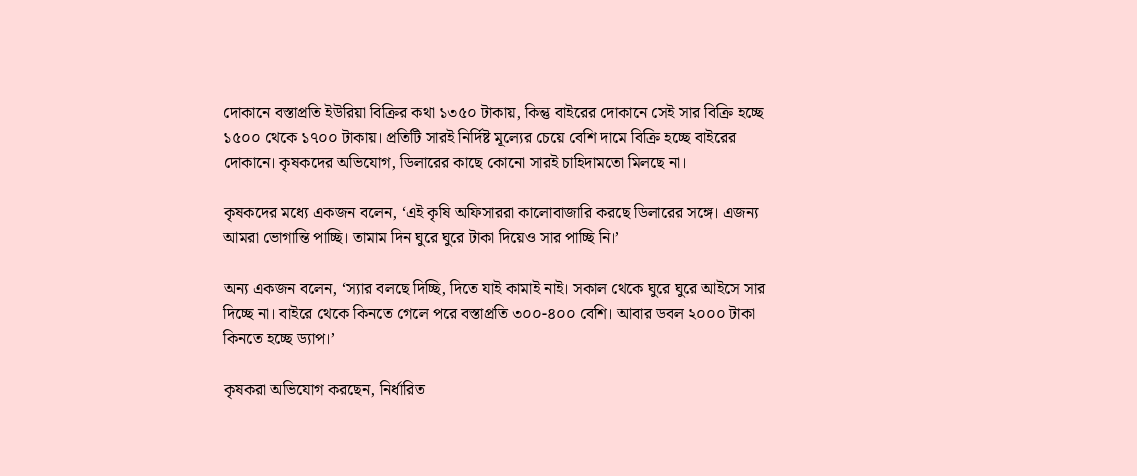দোকানে বস্তাপ্রতি ইউরিয়া বিক্রির কথা ১৩৫০ টাকায়, কিন্তু বাইরের দোকানে সেই সার বিক্রি হচ্ছে ১৫০০ থেকে ১৭০০ টাকায়। প্রতিটি সারই নির্দিষ্ট মূল্যের চেয়ে বেশি দামে বিক্রি হচ্ছে বাইরের দোকানে। কৃষকদের অভিযোগ, ডিলারের কাছে কোনো সারই চাহিদামতো মিলছে না।

কৃষকদের মধ্যে একজন বলেন, ‘এই কৃষি অফিসাররা কালোবাজারি করছে ডিলারের সঙ্গে। এজন্য আমরা ভোগান্তি পাচ্ছি। তামাম দিন ঘুরে ঘুরে টাকা দিয়েও সার পাচ্ছি নি।’

অন্য একজন বলেন, ‘স্যার বলছে দিচ্ছি, দিতে যাই কামাই নাই। সকাল থেকে ঘুরে ঘুরে আইসে সার দিচ্ছে না। বাইরে থেকে কিনতে গেলে পরে বস্তাপ্রতি ৩০০-৪০০ বেশি। আবার ডবল ২০০০ টাকা কিনতে হচ্ছে ড্যাপ।’

কৃষকরা অভিযোগ করছেন, নির্ধারিত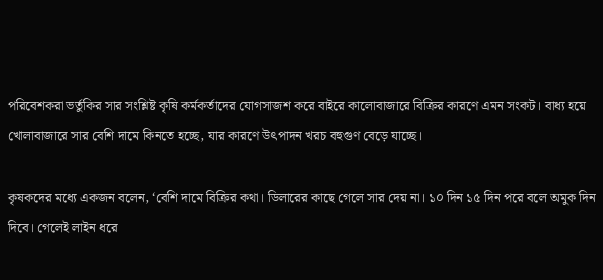পরিবেশকরা ভর্তুকির সার সংশ্লিষ্ট কৃষি কর্মকর্তাদের যোগসাজশ করে বাইরে কালোবাজারে বিক্রির কারণে এমন সংকট। বাধ্য হয়ে খোলাবাজারে সার বেশি দামে কিনতে হচ্ছে, যার কারণে উৎপাদন খরচ বহুগুণ বেড়ে যাচ্ছে।

কৃষকদের মধ্যে একজন বলেন, ‘বেশি দামে বিক্রির কথা। ডিলারের কাছে গেলে সার দেয় না। ১০ দিন ১৫ দিন পরে বলে অমুক দিন দিবে। গেলেই লাইন ধরে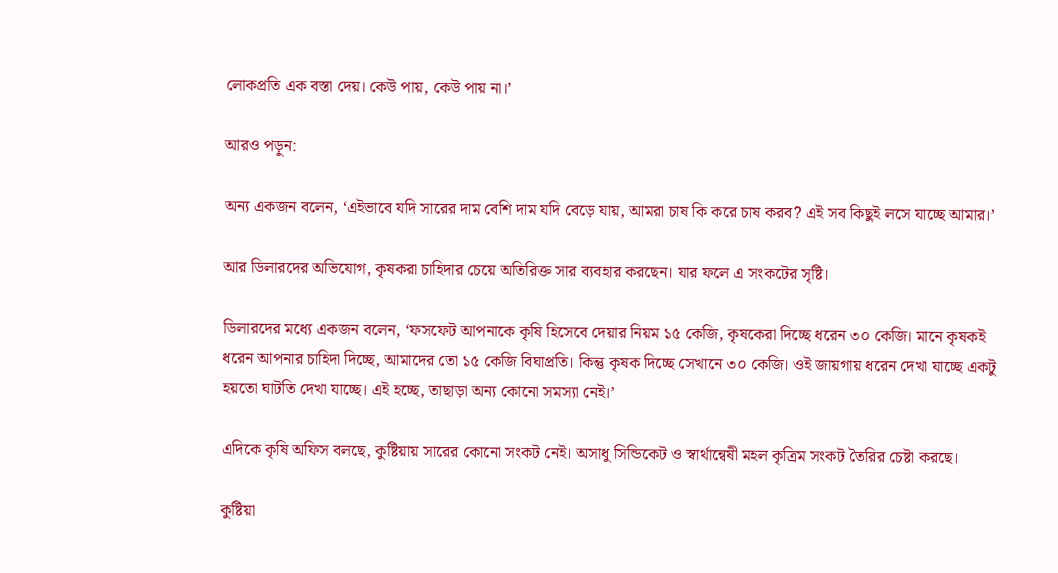লোকপ্রতি এক বস্তা দেয়। কেউ পায়, কেউ পায় না।’

আরও পড়ুন:

অন্য একজন বলেন, ‘এইভাবে যদি সারের দাম বেশি দাম যদি বেড়ে যায়, আমরা চাষ কি করে চাষ করব? এই সব কিছুই লসে যাচ্ছে আমার।’

আর ডিলারদের অভিযোগ, কৃষকরা চাহিদার চেয়ে অতিরিক্ত সার ব্যবহার করছেন। যার ফলে এ সংকটের সৃষ্টি।

ডিলারদের মধ্যে একজন বলেন, ‘ফসফেট আপনাকে কৃষি হিসেবে দেয়ার নিয়ম ১৫ কেজি, কৃষকেরা দিচ্ছে ধরেন ৩০ কেজি। মানে কৃষকই ধরেন আপনার চাহিদা দিচ্ছে, আমাদের তো ১৫ কেজি বিঘাপ্রতি। কিন্তু কৃষক দিচ্ছে সেখানে ৩০ কেজি। ওই জায়গায় ধরেন দেখা যাচ্ছে একটু হয়তো ঘাটতি দেখা যাচ্ছে। এই হচ্ছে, তাছাড়া অন্য কোনো সমস্যা নেই।’

এদিকে কৃষি অফিস বলছে, কুষ্টিয়ায় সারের কোনো সংকট নেই। অসাধু সিন্ডিকেট ও স্বার্থান্বেষী মহল কৃত্রিম সংকট তৈরির চেষ্টা করছে।

কুষ্টিয়া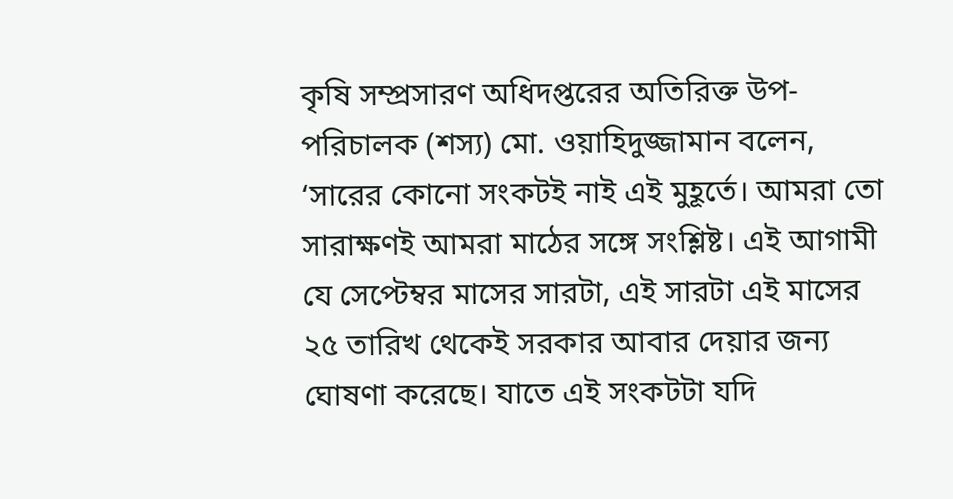কৃষি সম্প্রসারণ অধিদপ্তরের অতিরিক্ত উপ-পরিচালক (শস্য) মো. ওয়াহিদুজ্জামান বলেন, ‘সারের কোনো সংকটই নাই এই মুহূর্তে। আমরা তো সারাক্ষণই আমরা মাঠের সঙ্গে সংশ্লিষ্ট। এই আগামী যে সেপ্টেম্বর মাসের সারটা, এই সারটা এই মাসের ২৫ তারিখ থেকেই সরকার আবার দেয়ার জন্য ঘোষণা করেছে। যাতে এই সংকটটা যদি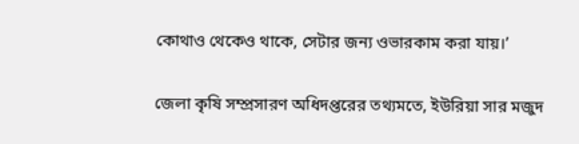কোথাও থেকেও থাকে, সেটার জন্য ওভারকাম করা যায়।’

জেলা কৃষি সম্প্রসারণ অধিদপ্তরের তথ্যমতে, ইউরিয়া সার মজুদ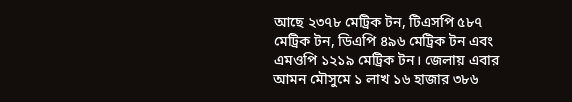আছে ২৩৭৮ মেট্রিক টন, টিএসপি ৫৮৭ মেট্রিক টন, ডিএপি ৪৯৬ মেট্রিক টন এবং এমওপি ১২১৯ মেট্রিক টন। জেলায় এবার আমন মৌসুমে ১ লাখ ১৬ হাজার ৩৮৬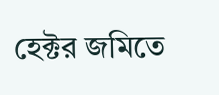হেক্টর জমিতে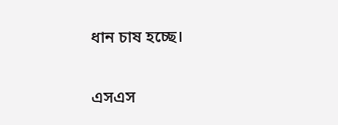ধান চাষ হচ্ছে।

এসএস